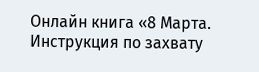Онлайн книга «8 Марта. Инструкция по захвату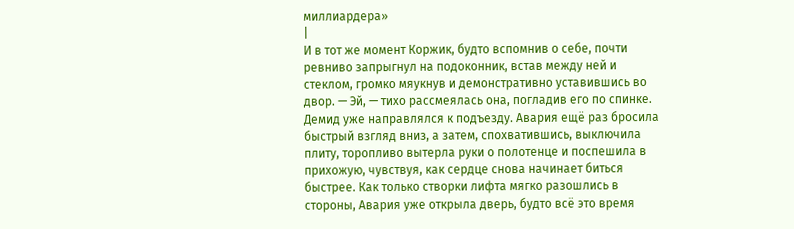миллиардера»
|
И в тот же момент Коржик, будто вспомнив о себе, почти ревниво запрыгнул на подоконник, встав между ней и стеклом, громко мяукнув и демонстративно уставившись во двор. — Эй, — тихо рассмеялась она, погладив его по спинке. Демид уже направлялся к подъезду. Авария ещё раз бросила быстрый взгляд вниз, а затем, спохватившись, выключила плиту, торопливо вытерла руки о полотенце и поспешила в прихожую, чувствуя, как сердце снова начинает биться быстрее. Как только створки лифта мягко разошлись в стороны, Авария уже открыла дверь, будто всё это время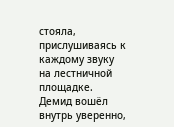стояла, прислушиваясь к каждому звуку на лестничной площадке. Демид вошёл внутрь уверенно,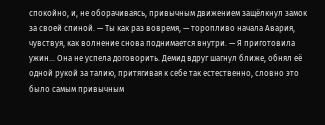спокойно, и, не оборачиваясь, привычным движением защёлкнул замок за своей спиной. — Ты как раз вовремя, — торопливо начала Авария, чувствуя, как волнение снова поднимается внутри. — Я приготовила ужин… Она не успела договорить. Демид вдруг шагнул ближе, обнял её одной рукой за талию, притягивая к себе так естественно, словно это было самым привычным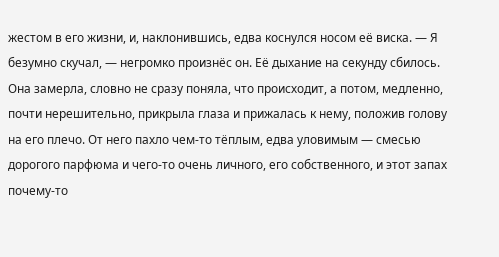жестом в его жизни, и, наклонившись, едва коснулся носом её виска. — Я безумно скучал, — негромко произнёс он. Её дыхание на секунду сбилось. Она замерла, словно не сразу поняла, что происходит, а потом, медленно, почти нерешительно, прикрыла глаза и прижалась к нему, положив голову на его плечо. От него пахло чем-то тёплым, едва уловимым — смесью дорогого парфюма и чего-то очень личного, его собственного, и этот запах почему-то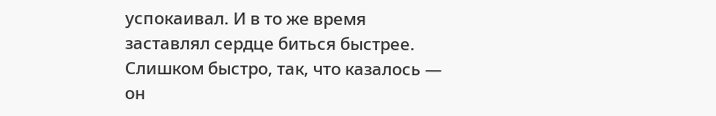успокаивал. И в то же время заставлял сердце биться быстрее. Слишком быстро, так, что казалось — он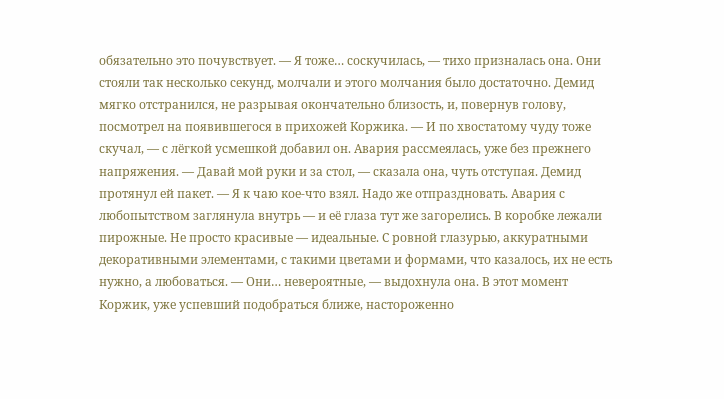обязательно это почувствует. — Я тоже… соскучилась, — тихо призналась она. Они стояли так несколько секунд, молчали и этого молчания было достаточно. Демид мягко отстранился, не разрывая окончательно близость, и, повернув голову, посмотрел на появившегося в прихожей Коржика. — И по хвостатому чуду тоже скучал, — с лёгкой усмешкой добавил он. Авария рассмеялась, уже без прежнего напряжения. — Давай мой руки и за стол, — сказала она, чуть отступая. Демид протянул ей пакет. — Я к чаю кое-что взял. Надо же отпраздновать. Авария с любопытством заглянула внутрь — и её глаза тут же загорелись. В коробке лежали пирожные. Не просто красивые — идеальные. С ровной глазурью, аккуратными декоративными элементами, с такими цветами и формами, что казалось, их не есть нужно, а любоваться. — Они… невероятные, — выдохнула она. В этот момент Коржик, уже успевший подобраться ближе, настороженно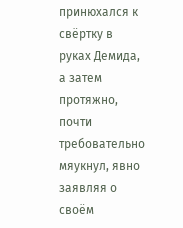принюхался к свёртку в руках Демида, а затем протяжно, почти требовательно мяукнул, явно заявляя о своём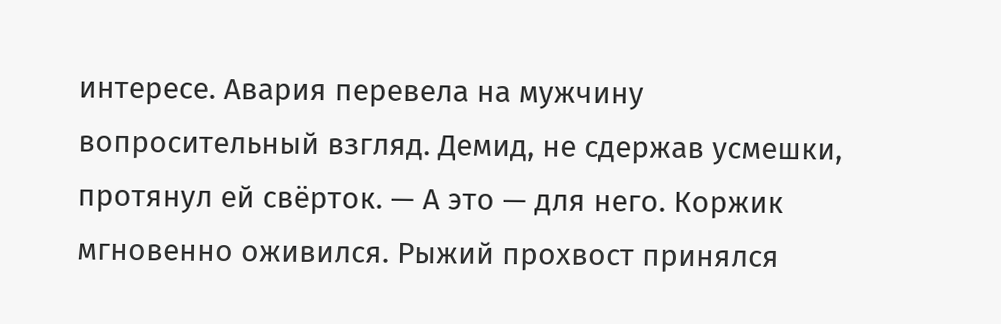интересе. Авария перевела на мужчину вопросительный взгляд. Демид, не сдержав усмешки, протянул ей свёрток. — А это — для него. Коржик мгновенно оживился. Рыжий прохвост принялся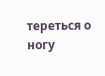тереться о ногу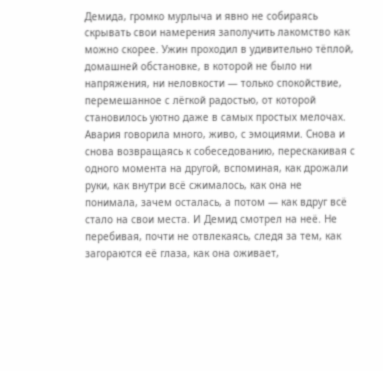Демида, громко мурлыча и явно не собираясь скрывать свои намерения заполучить лакомство как можно скорее. Ужин проходил в удивительно тёплой, домашней обстановке, в которой не было ни напряжения, ни неловкости — только спокойствие, перемешанное с лёгкой радостью, от которой становилось уютно даже в самых простых мелочах. Авария говорила много, живо, с эмоциями. Снова и снова возвращаясь к собеседованию, перескакивая с одного момента на другой, вспоминая, как дрожали руки, как внутри всё сжималось, как она не понимала, зачем осталась, а потом — как вдруг всё стало на свои места. И Демид смотрел на неё. Не перебивая, почти не отвлекаясь, следя за тем, как загораются её глаза, как она оживает,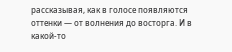рассказывая, как в голосе появляются оттенки — от волнения до восторга. И в какой-то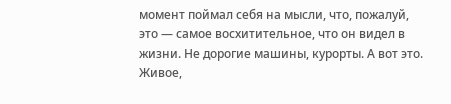момент поймал себя на мысли, что, пожалуй, это — самое восхитительное, что он видел в жизни. Не дорогие машины, курорты. А вот это. Живое,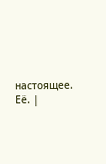настоящее. Её. |